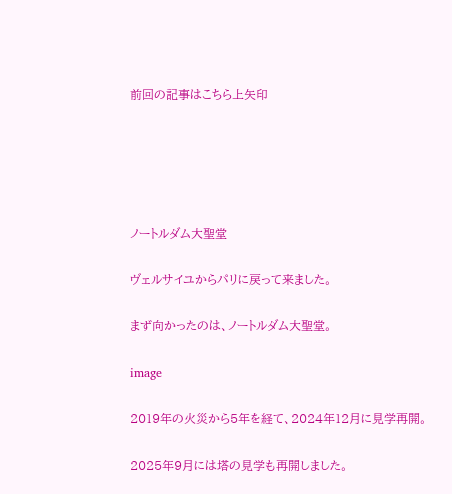前回の記事はこちら上矢印





ノートルダム大聖堂

ヴェルサイユからパリに戻って来ました。

まず向かったのは、ノートルダム大聖堂。

image

2019年の火災から5年を経て、2024年12月に見学再開。

2025年9月には塔の見学も再開しました。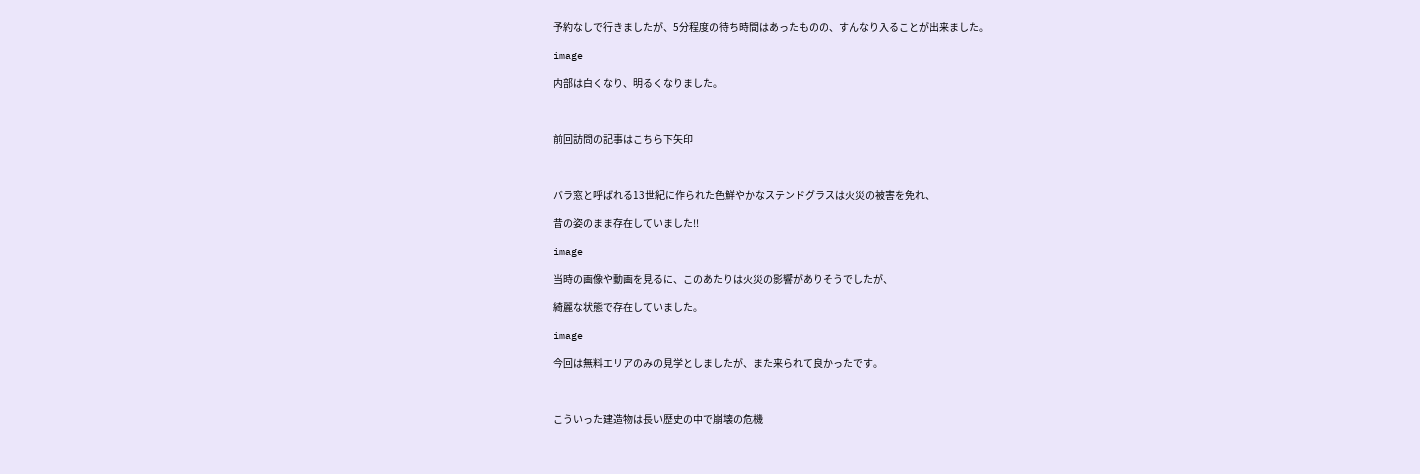予約なしで行きましたが、5分程度の待ち時間はあったものの、すんなり入ることが出来ました。

image

内部は白くなり、明るくなりました。



前回訪問の記事はこちら下矢印



バラ窓と呼ばれる13世紀に作られた色鮮やかなステンドグラスは火災の被害を免れ、

昔の姿のまま存在していました!!

image

当時の画像や動画を見るに、このあたりは火災の影響がありそうでしたが、

綺麗な状態で存在していました。

image

今回は無料エリアのみの見学としましたが、また来られて良かったです。



こういった建造物は長い歴史の中で崩壊の危機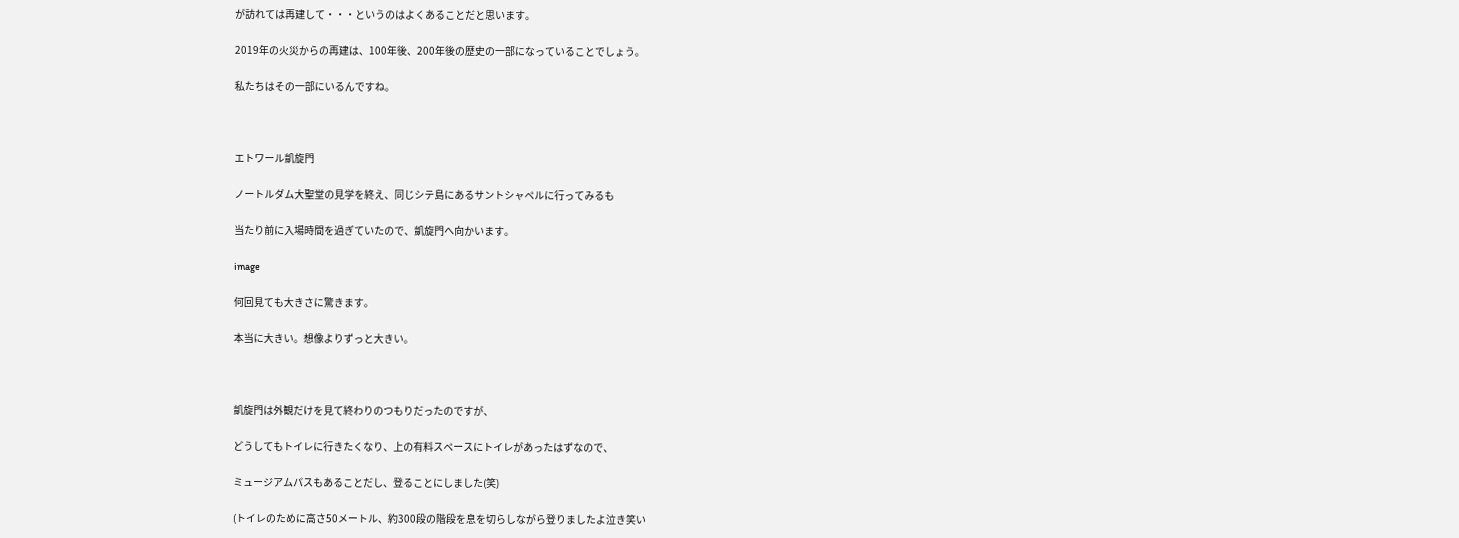が訪れては再建して・・・というのはよくあることだと思います。

2019年の火災からの再建は、100年後、200年後の歴史の一部になっていることでしょう。

私たちはその一部にいるんですね。



エトワール凱旋門

ノートルダム大聖堂の見学を終え、同じシテ島にあるサントシャペルに行ってみるも

当たり前に入場時間を過ぎていたので、凱旋門へ向かいます。

image

何回見ても大きさに驚きます。

本当に大きい。想像よりずっと大きい。



凱旋門は外観だけを見て終わりのつもりだったのですが、

どうしてもトイレに行きたくなり、上の有料スペースにトイレがあったはずなので、

ミュージアムパスもあることだし、登ることにしました(笑)

(トイレのために高さ50メートル、約300段の階段を息を切らしながら登りましたよ泣き笑い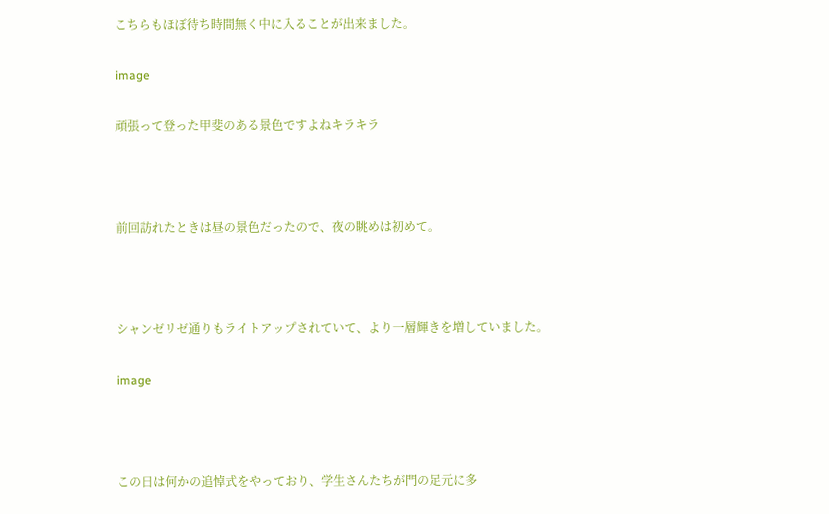こちらもほぼ待ち時間無く中に入ることが出来ました。

image

頑張って登った甲斐のある景色ですよねキラキラ



前回訪れたときは昼の景色だったので、夜の眺めは初めて。



シャンゼリゼ通りもライトアップされていて、より一層輝きを増していました。

image



この日は何かの追悼式をやっており、学生さんたちが門の足元に多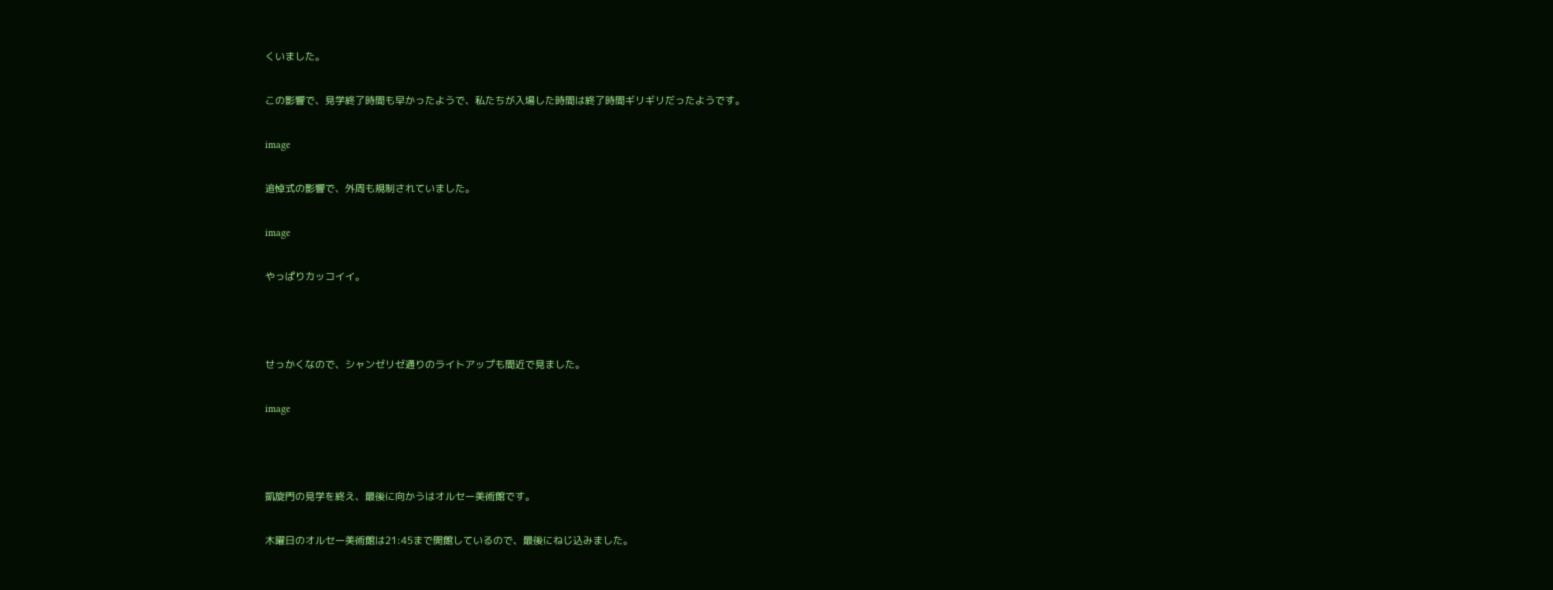くいました。

この影響で、見学終了時間も早かったようで、私たちが入場した時間は終了時間ギリギリだったようです。

image

追悼式の影響で、外周も規制されていました。

image

やっぱりカッコイイ。



せっかくなので、シャンゼリゼ通りのライトアップも間近で見ました。

image



凱旋門の見学を終え、最後に向かうはオルセー美術館です。

木曜日のオルセー美術館は21:45まで開館しているので、最後にねじ込みました。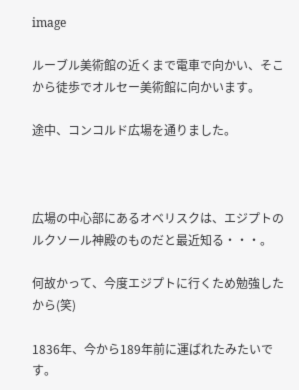image

ルーブル美術館の近くまで電車で向かい、そこから徒歩でオルセー美術館に向かいます。

途中、コンコルド広場を通りました。



広場の中心部にあるオベリスクは、エジプトのルクソール神殿のものだと最近知る・・・。

何故かって、今度エジプトに行くため勉強したから(笑)

1836年、今から189年前に運ばれたみたいです。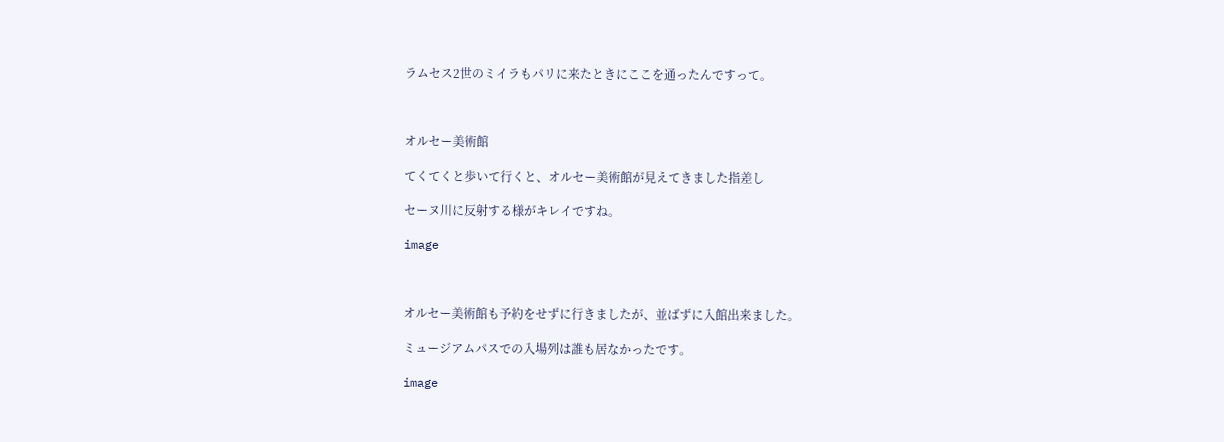ラムセス2世のミイラもパリに来たときにここを通ったんですって。



オルセー美術館

てくてくと歩いて行くと、オルセー美術館が見えてきました指差し

セーヌ川に反射する様がキレイですね。

image



オルセー美術館も予約をせずに行きましたが、並ばずに入館出来ました。

ミュージアムパスでの入場列は誰も居なかったです。

image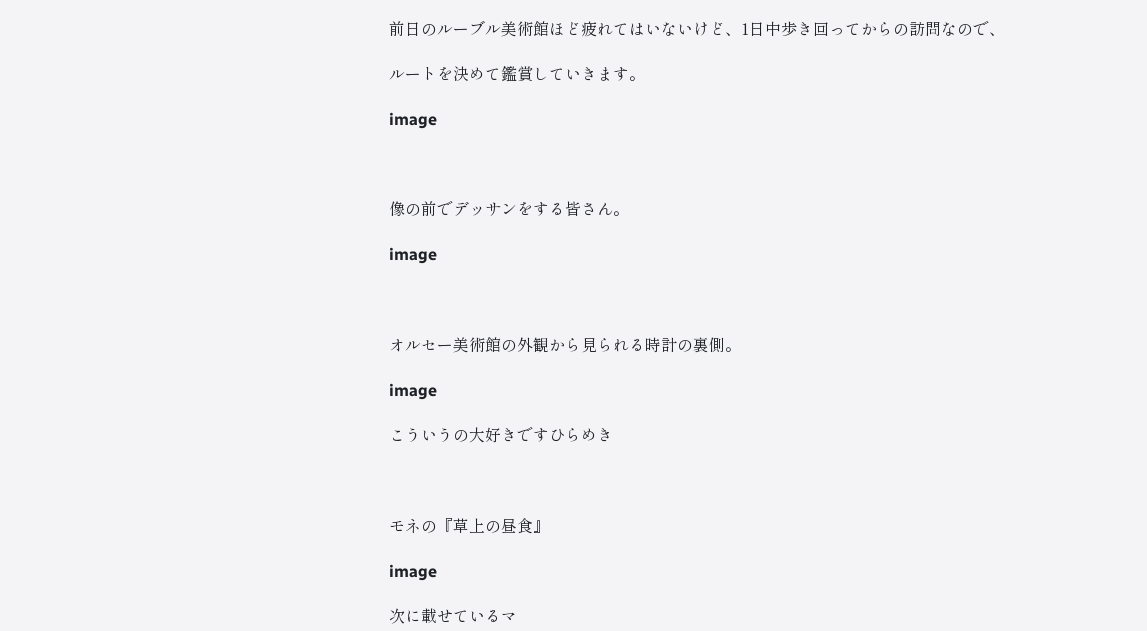前日のルーブル美術館ほど疲れてはいないけど、1日中歩き回ってからの訪問なので、

ルートを決めて鑑賞していきます。

image



像の前でデッサンをする皆さん。

image



オルセー美術館の外観から見られる時計の裏側。

image

こういうの大好きですひらめき



モネの『草上の昼食』

image

次に載せているマ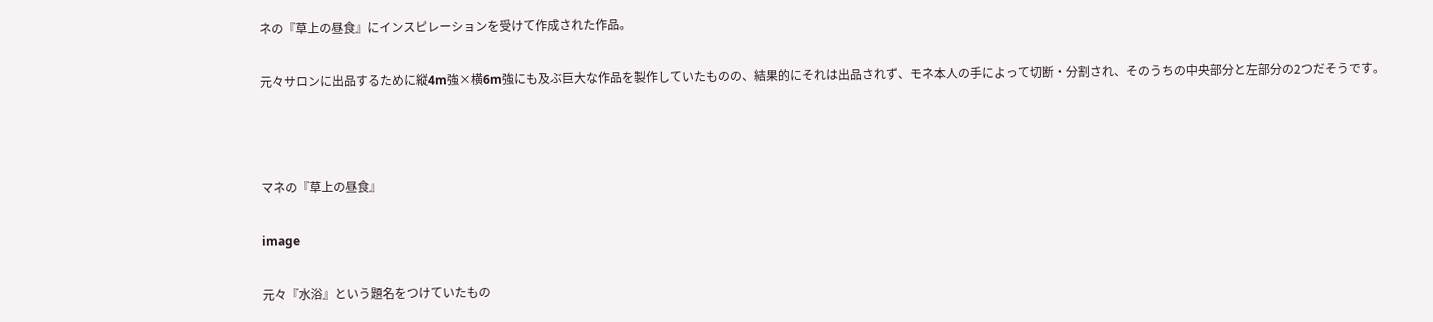ネの『草上の昼食』にインスピレーションを受けて作成された作品。

元々サロンに出品するために縦4m強×横6m強にも及ぶ巨大な作品を製作していたものの、結果的にそれは出品されず、モネ本人の手によって切断・分割され、そのうちの中央部分と左部分の2つだそうです。



マネの『草上の昼食』

image

元々『水浴』という題名をつけていたもの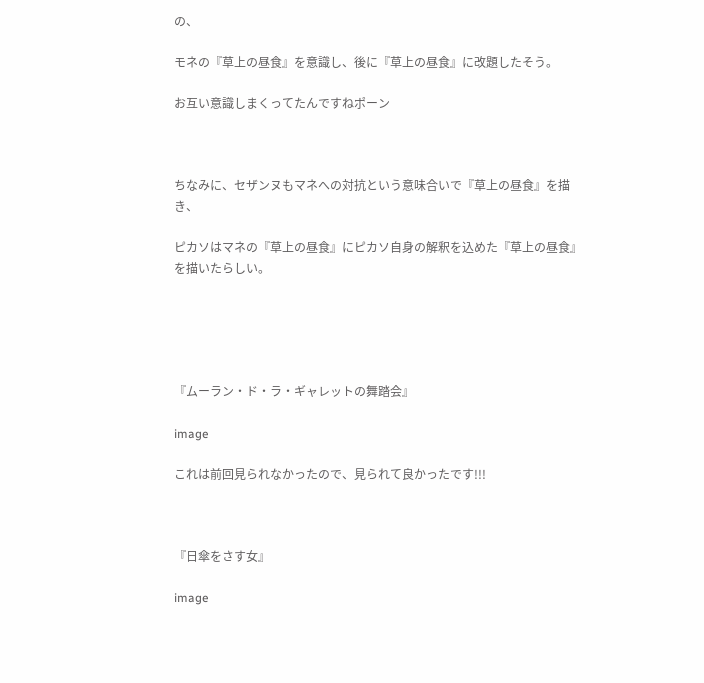の、

モネの『草上の昼食』を意識し、後に『草上の昼食』に改題したそう。

お互い意識しまくってたんですねポーン



ちなみに、セザンヌもマネへの対抗という意味合いで『草上の昼食』を描き、

ピカソはマネの『草上の昼食』にピカソ自身の解釈を込めた『草上の昼食』を描いたらしい。





『ムーラン・ド・ラ・ギャレットの舞踏会』

image

これは前回見られなかったので、見られて良かったです!!!



『日傘をさす女』

image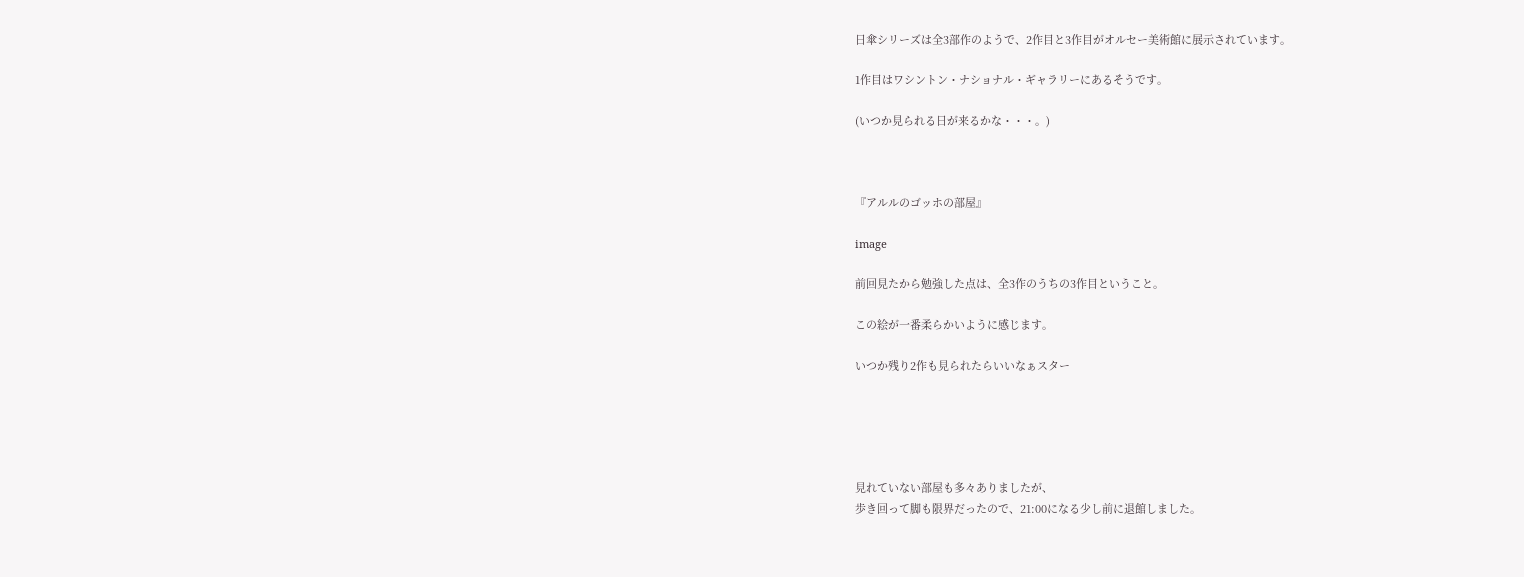日傘シリーズは全3部作のようで、2作目と3作目がオルセー美術館に展示されています。

1作目はワシントン・ナショナル・ギャラリーにあるそうです。

(いつか見られる日が来るかな・・・。)



『アルルのゴッホの部屋』

image

前回見たから勉強した点は、全3作のうちの3作目ということ。

この絵が一番柔らかいように感じます。

いつか残り2作も見られたらいいなぁスター





見れていない部屋も多々ありましたが、
歩き回って脚も限界だったので、21:00になる少し前に退館しました。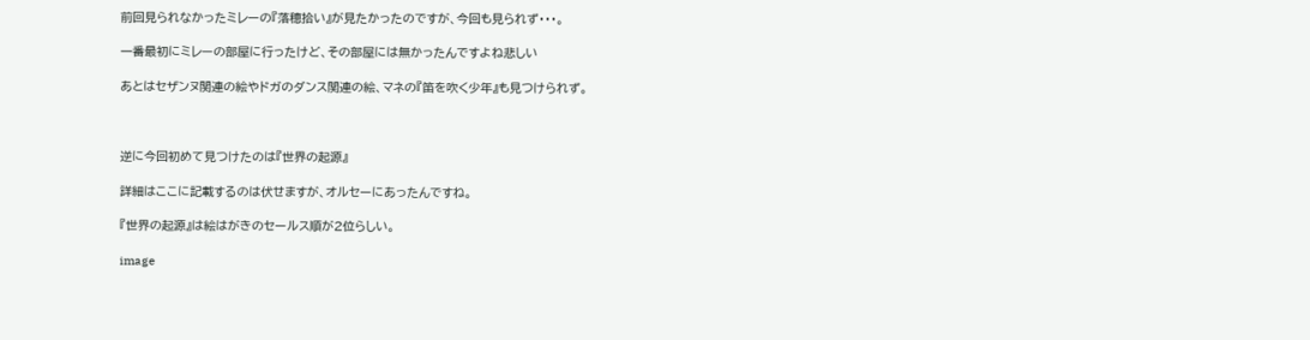前回見られなかったミレーの『落穂拾い』が見たかったのですが、今回も見られず・・・。

一番最初にミレーの部屋に行ったけど、その部屋には無かったんですよね悲しい

あとはセザンヌ関連の絵やドガのダンス関連の絵、マネの『笛を吹く少年』も見つけられず。



逆に今回初めて見つけたのは『世界の起源』

詳細はここに記載するのは伏せますが、オルセーにあったんですね。

『世界の起源』は絵はがきのセールス順が2位らしい。

image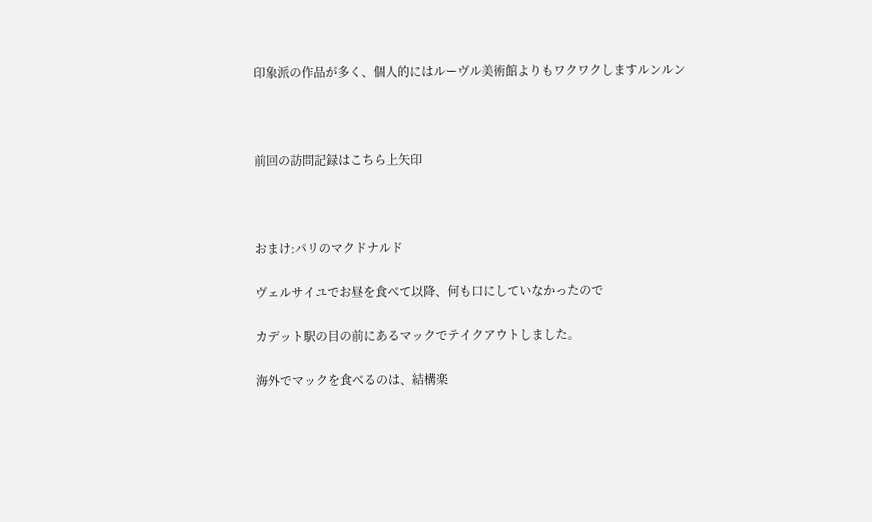印象派の作品が多く、個人的にはルーヴル美術館よりもワクワクしますルンルン



前回の訪問記録はこちら上矢印



おまけ:パリのマクドナルド

ヴェルサイユでお昼を食べて以降、何も口にしていなかったので

カデット駅の目の前にあるマックでテイクアウトしました。

海外でマックを食べるのは、結構楽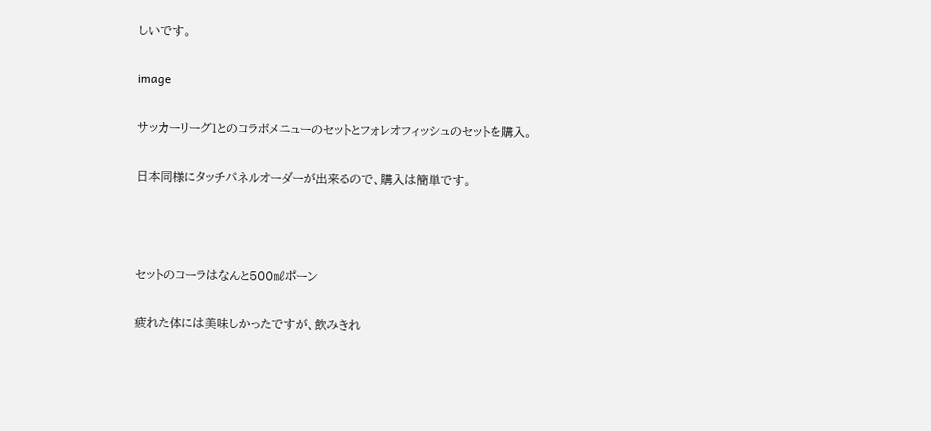しいです。

image

サッカーリーグ1とのコラボメニューのセットとフォレオフィッシュのセットを購入。

日本同様にタッチパネルオーダーが出来るので、購入は簡単です。



セットのコーラはなんと500㎖ポーン

疲れた体には美味しかったですが、飲みきれ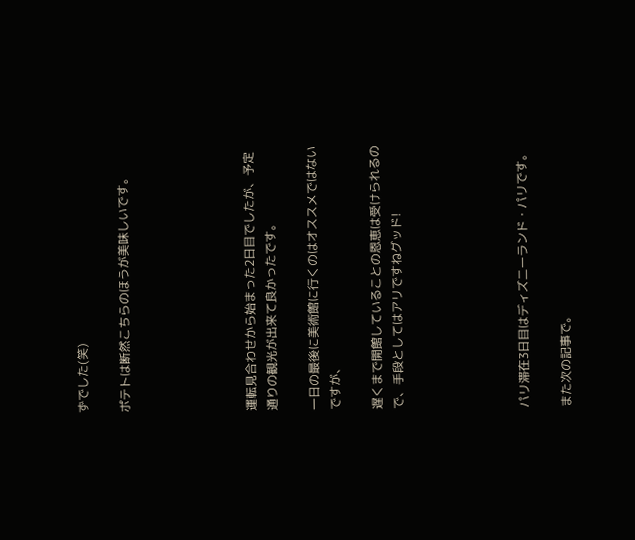ずでした(笑)

ポテトは断然こちらのほうが美味しいです。





運転見合わせから始まった2日目でしたが、予定通りの観光が出来て良かったです。

一日の最後に美術館に行くのはオススメではないですが、

遅くまで開館していることの恩恵は受けられるので、手段としてはアリですねグッド!





パリ滞在3日目はディズニーランド・パリです。

また次の記事で。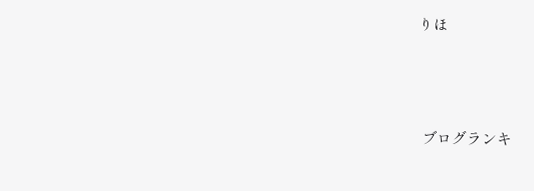りほ



 ブログランキ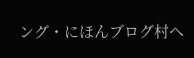ング・にほんブログ村へ